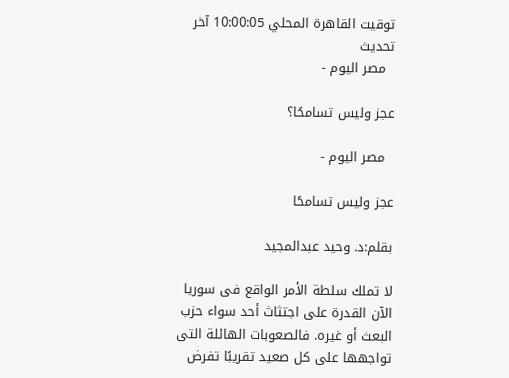توقيت القاهرة المحلي 10:00:05 آخر تحديث
  مصر اليوم -

عجز وليس تسامحًا؟

  مصر اليوم -

عجز وليس تسامحًا

بقلم:د. وحيد عبدالمجيد

لا تملك سلطة الأمر الواقع فى سوريا الآن القدرة على اجتثاث أحد سواء حزب البعث أو غيره. فالصعوبات الهائلة التى تواجهها على كل صعيد تقريبًا تفرض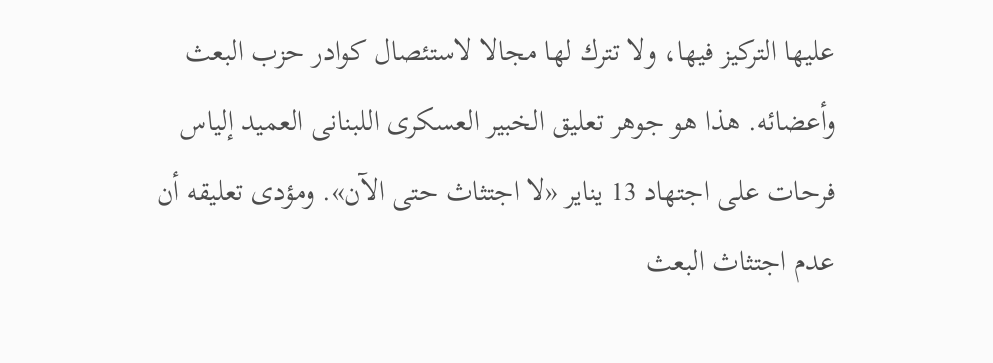عليها التركيز فيها، ولا تترك لها مجالا لاستئصال كوادر حزب البعث وأعضائه. هذا هو جوهر تعليق الخبير العسكرى اللبنانى العميد إلياس فرحات على اجتهاد 13 يناير «لا اجتثاث حتى الآن». ومؤدى تعليقه أن عدم اجتثاث البعث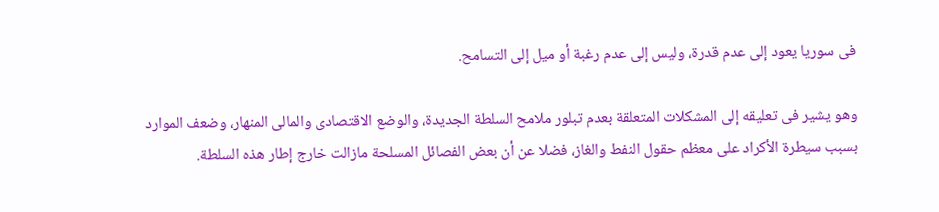فى سوريا يعود إلى عدم قدرة، وليس إلى عدم رغبة أو ميل إلى التسامح.

وهو يشير فى تعليقه إلى المشكلات المتعلقة بعدم تبلور ملامح السلطة الجديدة، والوضع الاقتصادى والمالى المنهار، وضعف الموارد بسبب سيطرة الأكراد على معظم حقول النفط والغاز، فضلا عن أن بعض الفصائل المسلحة مازالت خارج إطار هذه السلطة.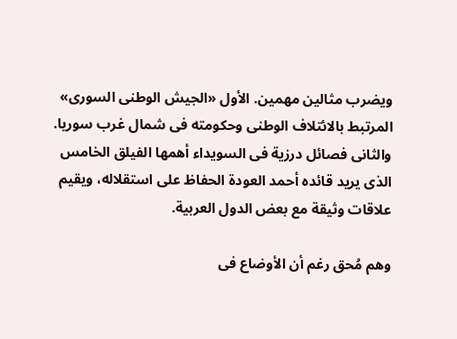ويضرب مثالين مهمين. الأول «الجيش الوطنى السورى» المرتبط بالائتلاف الوطنى وحكومته فى شمال غرب سوريا. والثانى فصائل درزية فى السويداء أهمها الفيلق الخامس الذى يريد قائده أحمد العودة الحفاظ على استقلاله، ويقيم علاقات وثيقة مع بعض الدول العربية.

وهم مُحق رغم أن الأوضاع فى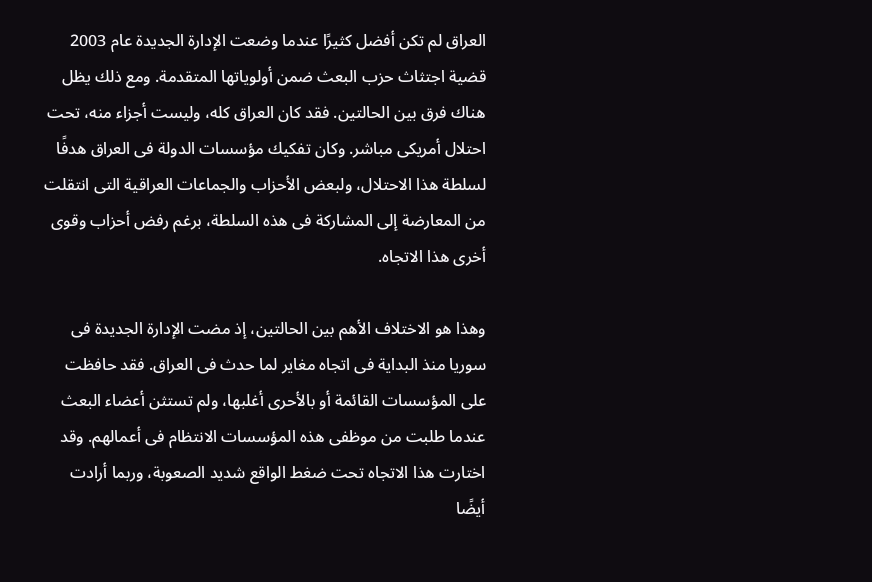العراق لم تكن أفضل كثيرًا عندما وضعت الإدارة الجديدة عام 2003 قضية اجتثاث حزب البعث ضمن أولوياتها المتقدمة. ومع ذلك يظل هناك فرق بين الحالتين. فقد كان العراق كله، وليست أجزاء منه، تحت احتلال أمريكى مباشر. وكان تفكيك مؤسسات الدولة فى العراق هدفًا لسلطة هذا الاحتلال، ولبعض الأحزاب والجماعات العراقية التى انتقلت من المعارضة إلى المشاركة فى هذه السلطة، برغم رفض أحزاب وقوى أخرى هذا الاتجاه.

وهذا هو الاختلاف الأهم بين الحالتين، إذ مضت الإدارة الجديدة فى سوريا منذ البداية فى اتجاه مغاير لما حدث فى العراق. فقد حافظت على المؤسسات القائمة أو بالأحرى أغلبها، ولم تستثن أعضاء البعث عندما طلبت من موظفى هذه المؤسسات الانتظام فى أعمالهم. وقد اختارت هذا الاتجاه تحت ضغط الواقع شديد الصعوبة، وربما أرادت أيضًا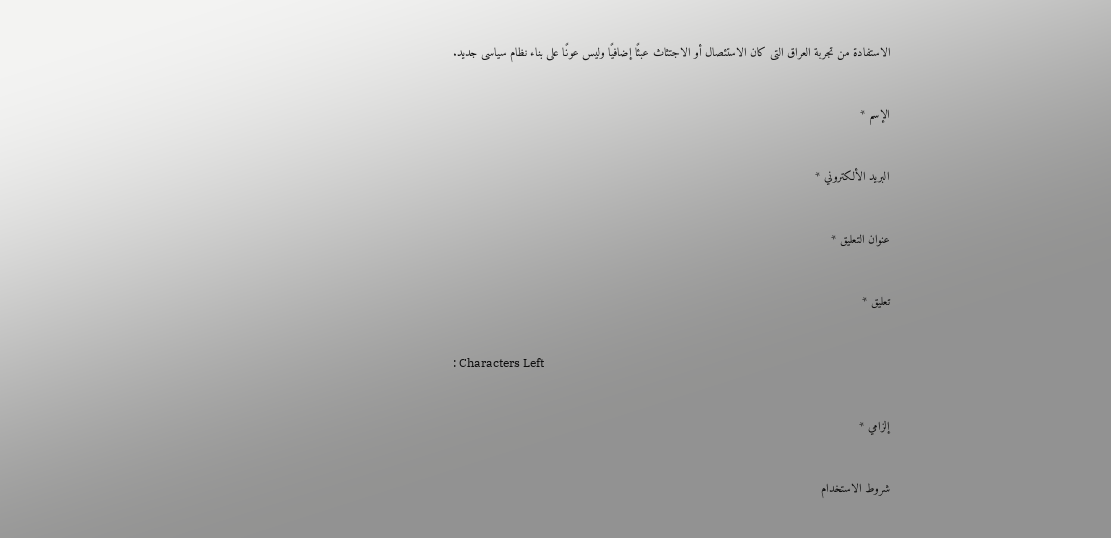الاستفادة من تجربة العراق التى كان الاستئصال أو الاجتثاث عبئًا إضافيًا وليس عونًا على بناء نظام سياسى جديد.

الإسم *

البريد الألكتروني *

عنوان التعليق *

تعليق *

: Characters Left

إلزامي *

شروط الاستخدام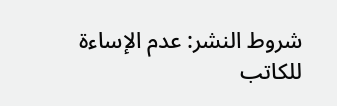شروط النشر: عدم الإساءة للكاتب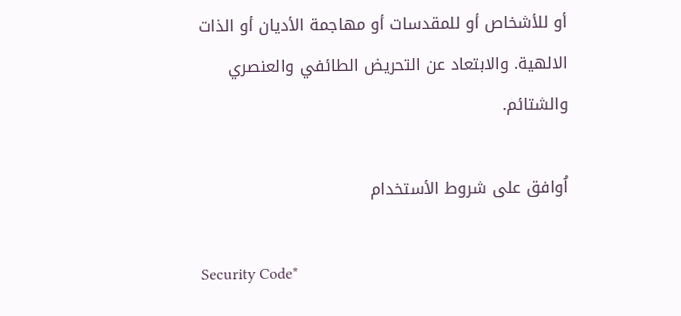أو للأشخاص أو للمقدسات أو مهاجمة الأديان أو الذات الالهية. والابتعاد عن التحريض الطائفي والعنصري والشتائم.

اُوافق على شروط الأستخدام

Security Code*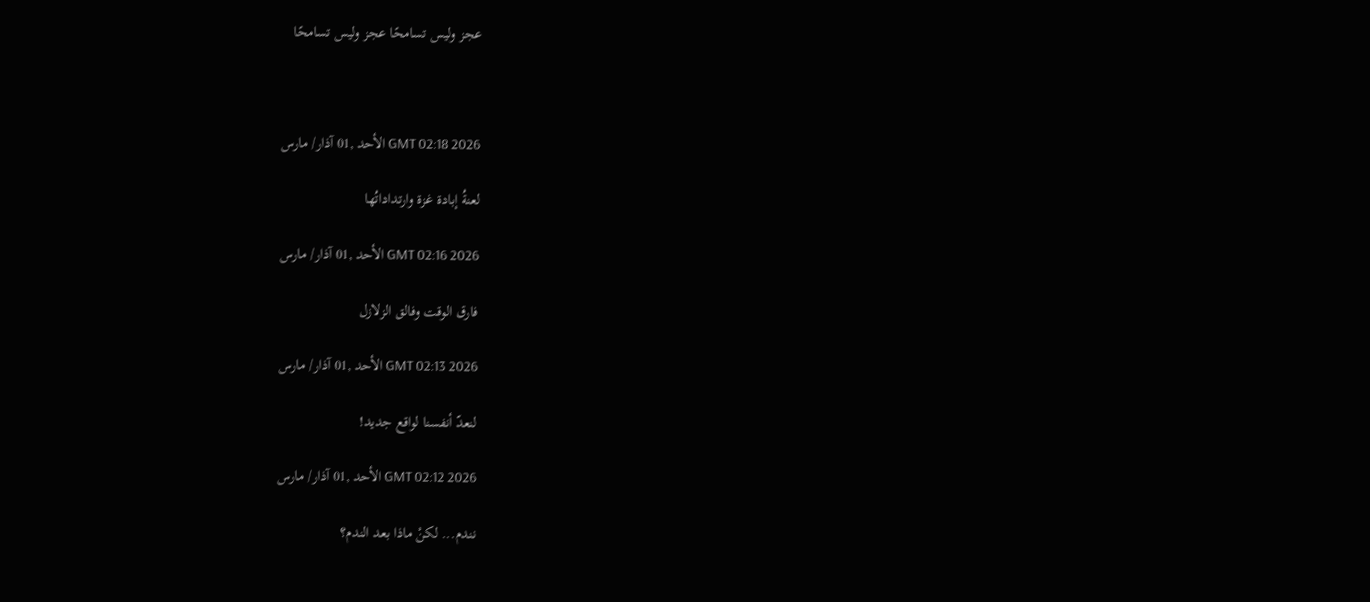عجز وليس تسامحًا عجز وليس تسامحًا



GMT 02:18 2026 الأحد ,01 آذار/ مارس

لعنةُ إبادة غزة وارتداداتُها

GMT 02:16 2026 الأحد ,01 آذار/ مارس

فارق الوقت وفالق الزلازل

GMT 02:13 2026 الأحد ,01 آذار/ مارس

لنعدّ أنفسنا لواقع جديد!

GMT 02:12 2026 الأحد ,01 آذار/ مارس

نندم... لكنْ ماذا بعد الندم؟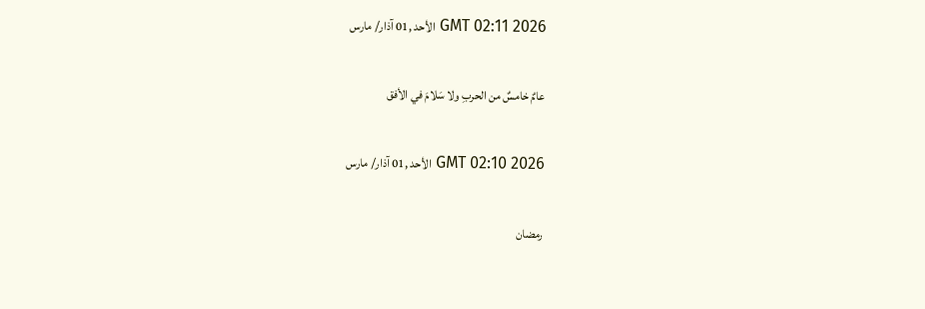GMT 02:11 2026 الأحد ,01 آذار/ مارس

عامٌ خامسٌ من الحربِ ولا سَلامَ في الأفق

GMT 02:10 2026 الأحد ,01 آذار/ مارس

رمضان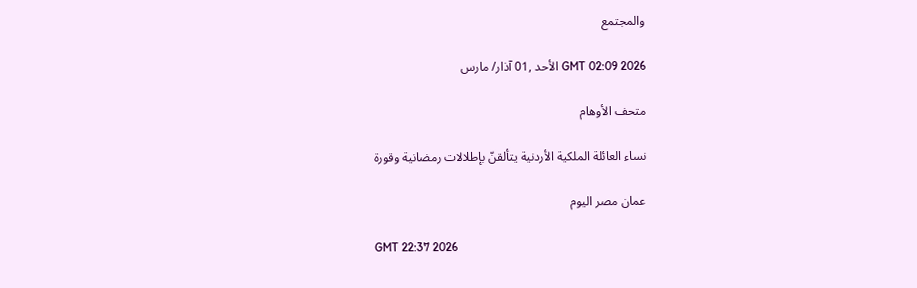والمجتمع

GMT 02:09 2026 الأحد ,01 آذار/ مارس

متحف الأوهام

نساء العائلة الملكية الأردنية يتألقنّ بإطلالات رمضانية وقورة

عمان مصر اليوم

GMT 22:37 2026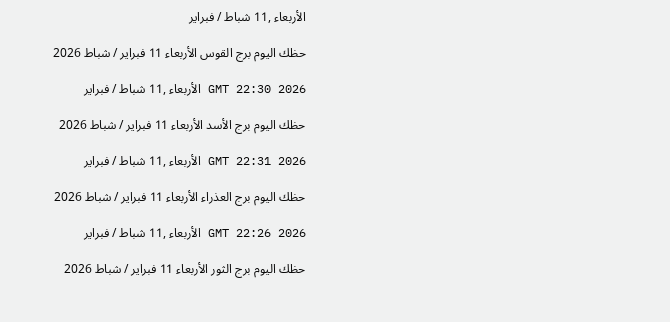الأربعاء ,11 شباط / فبراير

حظك اليوم برج القوس الأربعاء 11 فبراير / شباط 2026

GMT 22:30 2026 الأربعاء ,11 شباط / فبراير

حظك اليوم برج الأسد الأربعاء 11 فبراير / شباط 2026

GMT 22:31 2026 الأربعاء ,11 شباط / فبراير

حظك اليوم برج العذراء الأربعاء 11 فبراير / شباط 2026

GMT 22:26 2026 الأربعاء ,11 شباط / فبراير

حظك اليوم برج الثور الأربعاء 11 فبراير / شباط 2026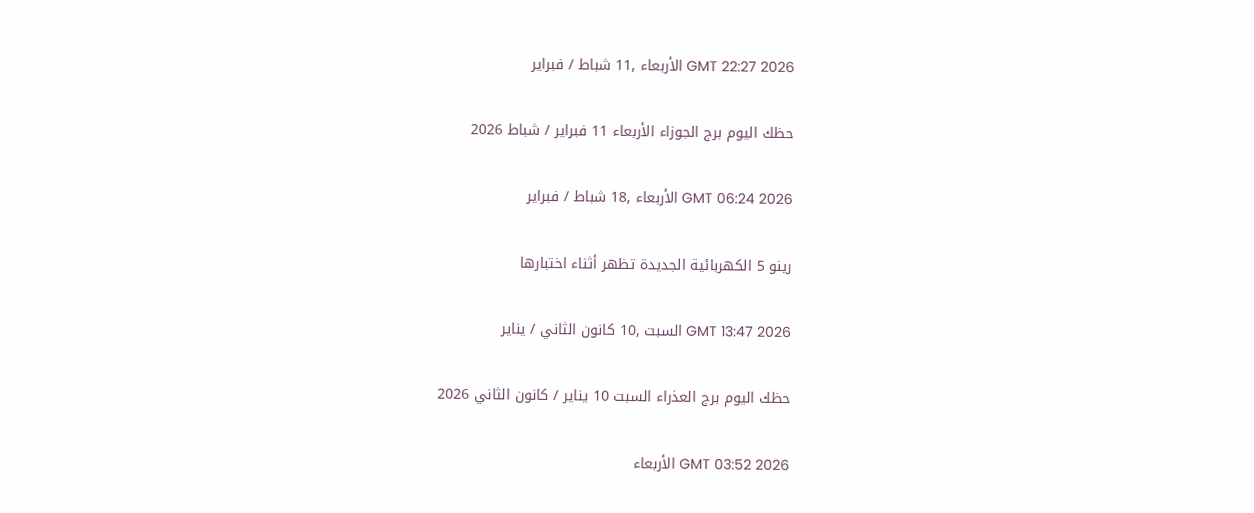GMT 22:27 2026 الأربعاء ,11 شباط / فبراير

حظك اليوم برج الجوزاء الأربعاء 11 فبراير / شباط 2026

GMT 06:24 2026 الأربعاء ,18 شباط / فبراير

رينو 5 الكهربائية الجديدة تظهر أثناء اختبارها

GMT 13:47 2026 السبت ,10 كانون الثاني / يناير

حظك اليوم برج العذراء السبت 10 يناير / كانون الثاني 2026

GMT 03:52 2026 الأربعاء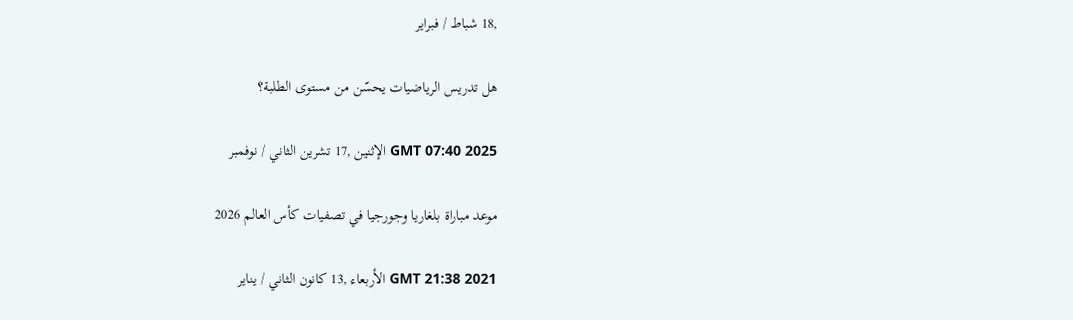,18 شباط / فبراير

هل تدريس الرياضيات يحسّن من مستوى الطلبة؟

GMT 07:40 2025 الإثنين ,17 تشرين الثاني / نوفمبر

موعد مباراة بلغاريا وجورجيا في تصفيات كأس العالم 2026

GMT 21:38 2021 الأربعاء ,13 كانون الثاني / يناير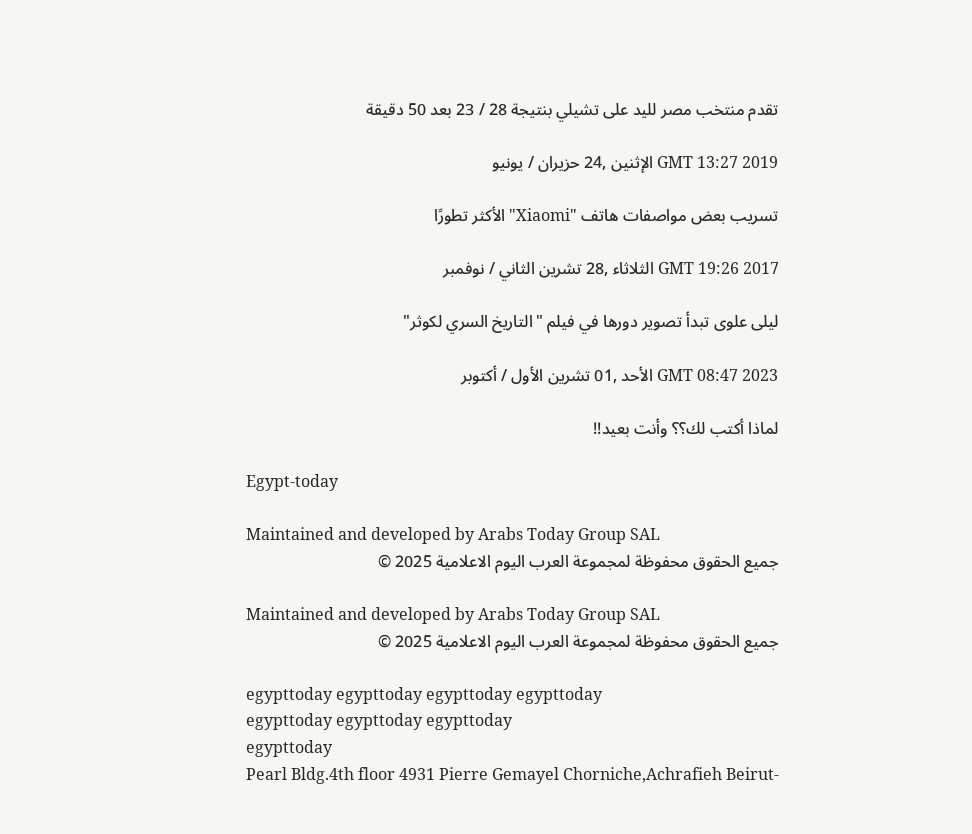تقدم منتخب مصر لليد على تشيلي بنتيجة 28 / 23 بعد 50 دقيقة

GMT 13:27 2019 الإثنين ,24 حزيران / يونيو

تسريب بعض مواصفات هاتف "Xiaomi" الأكثر تطورًا

GMT 19:26 2017 الثلاثاء ,28 تشرين الثاني / نوفمبر

ليلى علوى تبدأ تصوير دورها في فيلم "التاريخ السري لكوثر"

GMT 08:47 2023 الأحد ,01 تشرين الأول / أكتوبر

لماذا أكتب لك؟؟ وأنت بعيد!!

Egypt-today

Maintained and developed by Arabs Today Group SAL
جميع الحقوق محفوظة لمجموعة العرب اليوم الاعلامية 2025 ©

Maintained and developed by Arabs Today Group SAL
جميع الحقوق محفوظة لمجموعة العرب اليوم الاعلامية 2025 ©

egypttoday egypttoday egypttoday egypttoday
egypttoday egypttoday egypttoday
egypttoday
Pearl Bldg.4th floor 4931 Pierre Gemayel Chorniche,Achrafieh Beirut-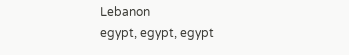Lebanon
egypt, egypt, egypt